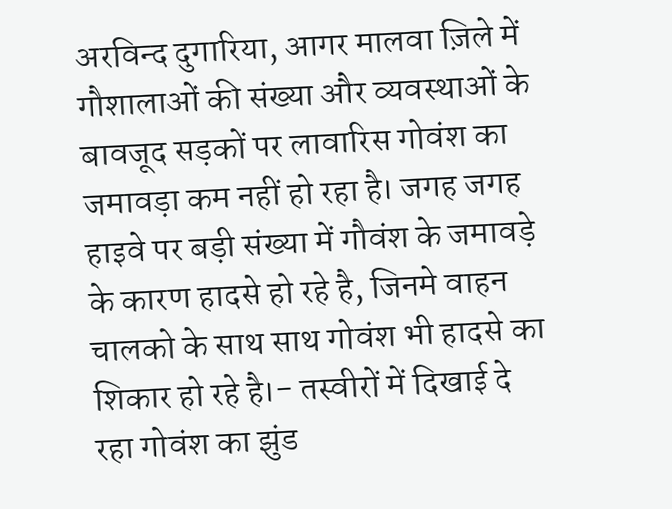अरविन्द दुगारिया, आगर मालवा ज़िले में गौशालाओं की संख्या और व्यवस्थाओं के बावजूद सड़कों पर लावारिस गोवंश का जमावड़ा कम नहीं हो रहा है। जगह जगह हाइवे पर बड़ी संख्या में गौवंश के जमावड़े के कारण हादसे हो रहे है, जिनमे वाहन चालको के साथ साथ गोवंश भी हादसे का शिकार हो रहे है।- तस्वीरों में दिखाई दे रहा गोवंश का झुंड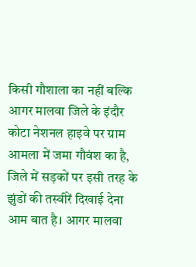किसी गौशाला का नहीं बल्कि आगर मालवा जिले के इंदौर कोटा नेशनल हाइवे पर ग्राम आमला में जमा गौवंश का है, जिले में सड़कों पर इसी तरह के झुंडों की तस्वीरें दिखाई देना आम बात है। आगर मालवा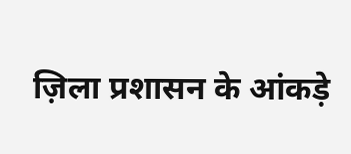ज़िला प्रशासन के आंकड़े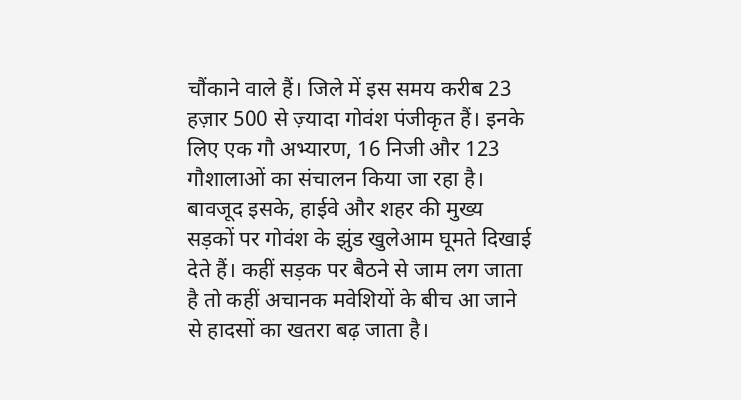चौंकाने वाले हैं। जिले में इस समय करीब 23 हज़ार 500 से ज़्यादा गोवंश पंजीकृत हैं। इनके लिए एक गौ अभ्यारण, 16 निजी और 123 गौशालाओं का संचालन किया जा रहा है। बावजूद इसके, हाईवे और शहर की मुख्य सड़कों पर गोवंश के झुंड खुलेआम घूमते दिखाई देते हैं। कहीं सड़क पर बैठने से जाम लग जाता है तो कहीं अचानक मवेशियों के बीच आ जाने से हादसों का खतरा बढ़ जाता है।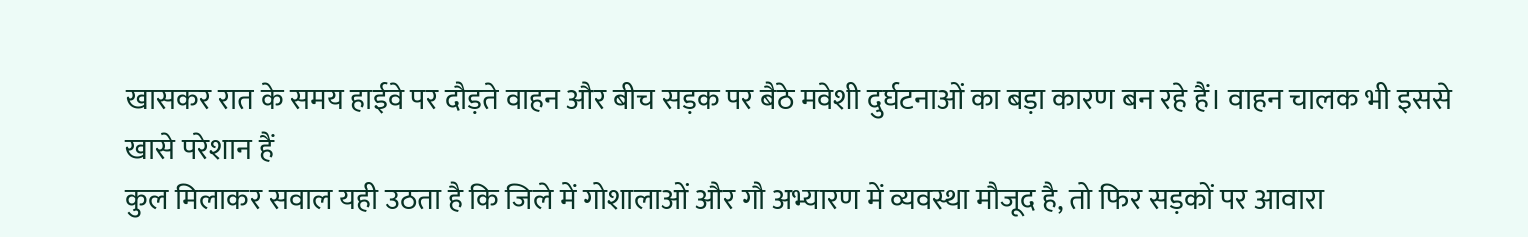खासकर रात के समय हाईवे पर दौड़ते वाहन और बीच सड़क पर बैठे मवेशी दुर्घटनाओं का बड़ा कारण बन रहे हैं। वाहन चालक भी इससे खासे परेशान हैं
कुल मिलाकर सवाल यही उठता है कि जिले में गोशालाओं और गौ अभ्यारण में व्यवस्था मौजूद है, तो फिर सड़कों पर आवारा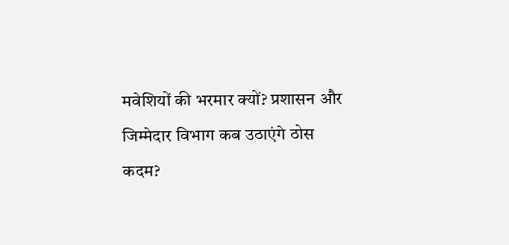मवेशियों की भरमार क्यों? प्रशासन और जिम्मेदार विभाग कब उठाएंगे ठोस कदम?